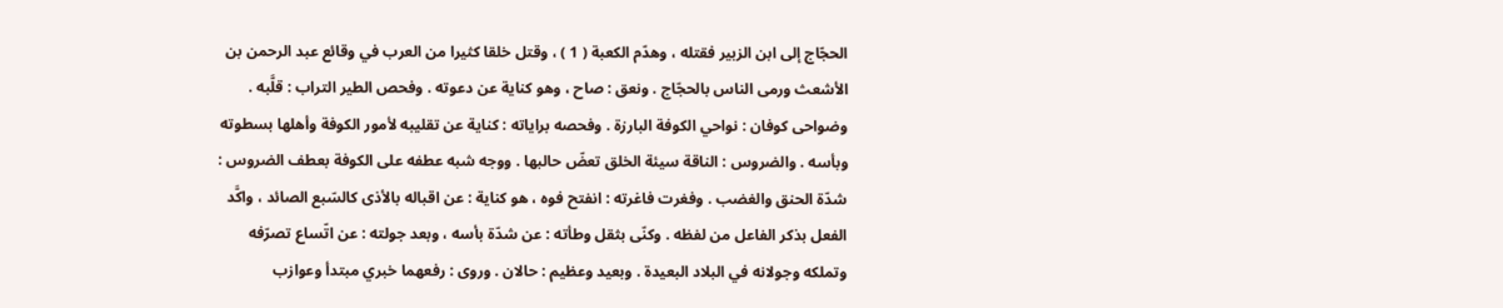الحجّاج إلى ابن الزبير فقتله ، وهدّم الكعبة ( 1 ) ، وقتل خلقا كثيرا من العرب في وقائع عبد الرحمن بن الأشعث ورمى الناس بالحجّاج . ونعق : صاح ، وهو كناية عن دعوته . وفحص الطير التراب : قلَّبه . وضواحى كوفان : نواحي الكوفة البارزة . وفحصه براياته : كناية عن تقليبه لأمور الكوفة وأهلها بسطوته وبأسه . والضروس : الناقة سيئة الخلق تعضّ حالبها . ووجه شبه عطفه على الكوفة بعطف الضروس : شدّة الحنق والغضب . وفغرت فاغرته : انفتح فوه ، هو كناية : عن اقباله بالأذى كالسّبع الصائد ، واكَّد الفعل بذكر الفاعل من لفظه . وكنّى بثقل وطأته : عن شدّة بأسه ، وبعد جولته : عن اتّساع تصرّفه وتملكه وجولانه في البلاد البعيدة . وبعيد وعظيم : حالان . وروى : رفعهما خبري مبتدأ وعوازب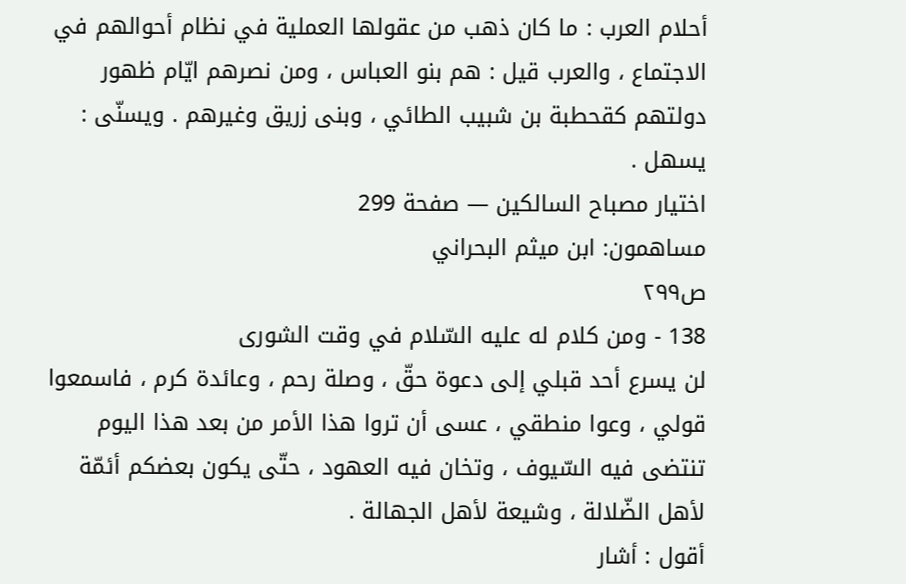أحلام العرب : ما كان ذهب من عقولها العملية في نظام أحوالهم في الاجتماع ، والعرب قيل : هم بنو العباس ، ومن نصرهم ايّام ظهور دولتهم كقحطبة بن شبيب الطائي ، وبنى زريق وغيرهم . ويسنّى : يسهل .
اختيار مصباح السالكين — صفحة 299
مساهمون: ابن ميثم البحراني
ص٢٩٩
138 - ومن كلام له عليه السّلام في وقت الشورى
لن يسرع أحد قبلي إلى دعوة حقّ ، وصلة رحم ، وعائدة كرم ، فاسمعوا قولي ، وعوا منطقي ، عسى أن تروا هذا الأمر من بعد هذا اليوم تنتضى فيه السّيوف ، وتخان فيه العهود ، حتّى يكون بعضكم أئمّة لأهل الضّلالة ، وشيعة لأهل الجهالة .
أقول : أشار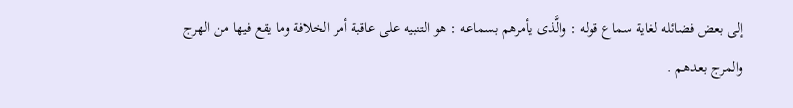إلى بعض فضائله لغاية سماع قوله : والَّذى يأمرهم بسماعه : هو التنبيه على عاقبة أمر الخلافة وما يقع فيها من الهرج والمرج بعدهم .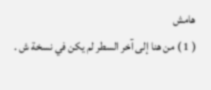هامش
( 1 ) من هنا إلى آخر السطر لم يكن في نسخة ش .